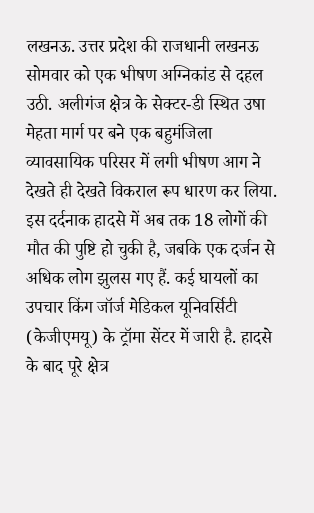लखनऊ. उत्तर प्रदेश की राजधानी लखनऊ सोमवार को एक भीषण अग्निकांड से दहल उठी. अलीगंज क्षेत्र के सेक्टर-डी स्थित उषा मेहता मार्ग पर बने एक बहुमंजिला व्यावसायिक परिसर में लगी भीषण आग ने देखते ही देखते विकराल रूप धारण कर लिया. इस दर्दनाक हादसे में अब तक 18 लोगों की मौत की पुष्टि हो चुकी है, जबकि एक दर्जन से अधिक लोग झुलस गए हैं. कई घायलों का उपचार किंग जॉर्ज मेडिकल यूनिवर्सिटी (केजीएमयू) के ट्रॉमा सेंटर में जारी है. हादसे के बाद पूरे क्षेत्र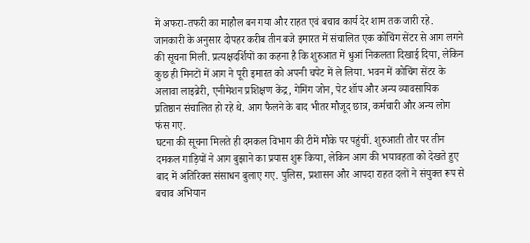में अफरा-तफरी का माहौल बन गया और राहत एवं बचाव कार्य देर शाम तक जारी रहे.
जानकारी के अनुसार दोपहर करीब तीन बजे इमारत में संचालित एक कोचिंग सेंटर से आग लगने की सूचना मिली. प्रत्यक्षदर्शियों का कहना है कि शुरुआत में धुआं निकलता दिखाई दिया, लेकिन कुछ ही मिनटों में आग ने पूरी इमारत को अपनी चपेट में ले लिया. भवन में कोचिंग सेंटर के अलावा लाइब्रेरी, एनीमेशन प्रशिक्षण केंद्र, गेमिंग जोन, पेट शॉप और अन्य व्यावसायिक प्रतिष्ठान संचालित हो रहे थे. आग फैलने के बाद भीतर मौजूद छात्र, कर्मचारी और अन्य लोग फंस गए.
घटना की सूचना मिलते ही दमकल विभाग की टीमें मौके पर पहुंचीं. शुरुआती तौर पर तीन दमकल गाड़ियों ने आग बुझाने का प्रयास शुरू किया, लेकिन आग की भयावहता को देखते हुए बाद में अतिरिक्त संसाधन बुलाए गए. पुलिस, प्रशासन और आपदा राहत दलों ने संयुक्त रूप से बचाव अभियान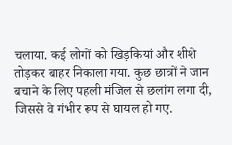चलाया. कई लोगों को खिड़कियां और शीशे तोड़कर बाहर निकाला गया. कुछ छात्रों ने जान बचाने के लिए पहली मंजिल से छलांग लगा दी, जिससे वे गंभीर रूप से घायल हो गए.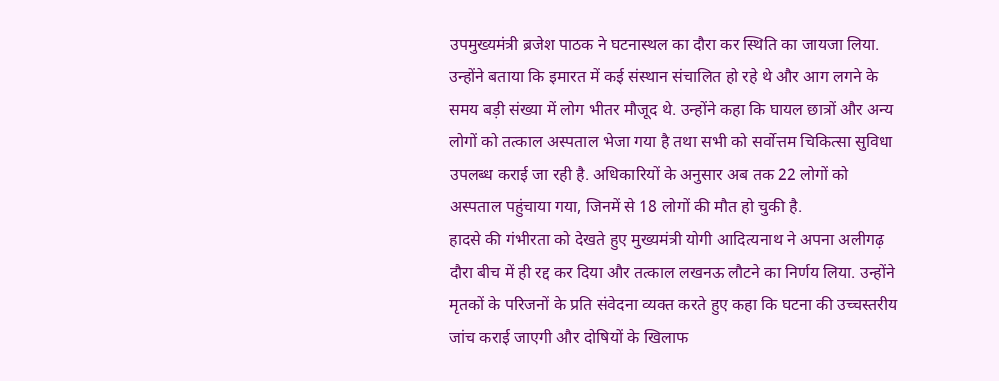उपमुख्यमंत्री ब्रजेश पाठक ने घटनास्थल का दौरा कर स्थिति का जायजा लिया. उन्होंने बताया कि इमारत में कई संस्थान संचालित हो रहे थे और आग लगने के समय बड़ी संख्या में लोग भीतर मौजूद थे. उन्होंने कहा कि घायल छात्रों और अन्य लोगों को तत्काल अस्पताल भेजा गया है तथा सभी को सर्वोत्तम चिकित्सा सुविधा उपलब्ध कराई जा रही है. अधिकारियों के अनुसार अब तक 22 लोगों को अस्पताल पहुंचाया गया, जिनमें से 18 लोगों की मौत हो चुकी है.
हादसे की गंभीरता को देखते हुए मुख्यमंत्री योगी आदित्यनाथ ने अपना अलीगढ़ दौरा बीच में ही रद्द कर दिया और तत्काल लखनऊ लौटने का निर्णय लिया. उन्होंने मृतकों के परिजनों के प्रति संवेदना व्यक्त करते हुए कहा कि घटना की उच्चस्तरीय जांच कराई जाएगी और दोषियों के खिलाफ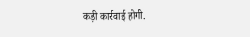कड़ी कार्रवाई होगी.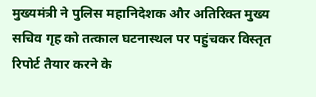मुख्यमंत्री ने पुलिस महानिदेशक और अतिरिक्त मुख्य सचिव गृह को तत्काल घटनास्थल पर पहुंचकर विस्तृत रिपोर्ट तैयार करने के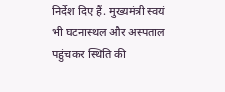निर्देश दिए हैं. मुख्यमंत्री स्वयं भी घटनास्थल और अस्पताल पहुंचकर स्थिति की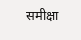समीक्षा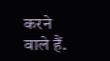करने वाले हैं.